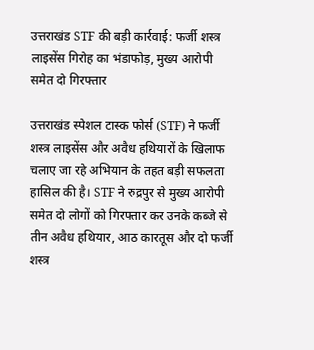उत्तराखंड STF की बड़ी कार्रवाई: फर्जी शस्त्र लाइसेंस गिरोह का भंडाफोड़, मुख्य आरोपी समेत दो गिरफ्तार

उत्तराखंड स्पेशल टास्क फोर्स (STF) ने फर्जी शस्त्र लाइसेंस और अवैध हथियारों के खिलाफ चलाए जा रहे अभियान के तहत बड़ी सफलता हासिल की है। STF ने रुद्रपुर से मुख्य आरोपी समेत दो लोगों को गिरफ्तार कर उनके कब्जे से तीन अवैध हथियार, आठ कारतूस और दो फर्जी शस्त्र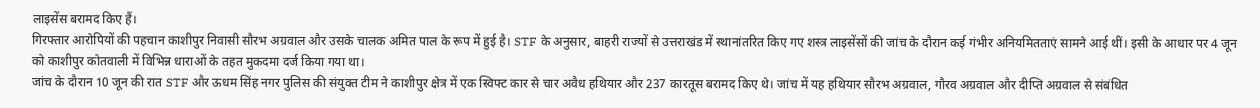लाइसेंस बरामद किए हैं।
गिरफ्तार आरोपियों की पहचान काशीपुर निवासी सौरभ अग्रवाल और उसके चालक अमित पाल के रूप में हुई है। STF के अनुसार, बाहरी राज्यों से उत्तराखंड में स्थानांतरित किए गए शस्त्र लाइसेंसों की जांच के दौरान कई गंभीर अनियमितताएं सामने आई थीं। इसी के आधार पर 4 जून को काशीपुर कोतवाली में विभिन्न धाराओं के तहत मुकदमा दर्ज किया गया था।
जांच के दौरान 10 जून की रात STF और ऊधम सिंह नगर पुलिस की संयुक्त टीम ने काशीपुर क्षेत्र में एक स्विफ्ट कार से चार अवैध हथियार और 237 कारतूस बरामद किए थे। जांच में यह हथियार सौरभ अग्रवाल, गौरव अग्रवाल और दीप्ति अग्रवाल से संबंधित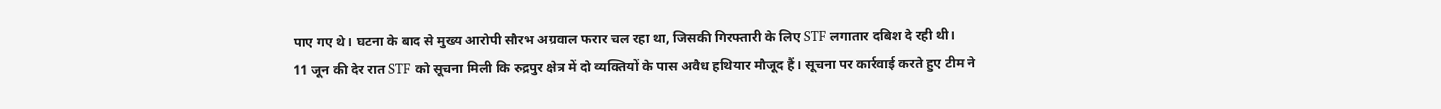पाए गए थे। घटना के बाद से मुख्य आरोपी सौरभ अग्रवाल फरार चल रहा था, जिसकी गिरफ्तारी के लिए STF लगातार दबिश दे रही थी।
11 जून की देर रात STF को सूचना मिली कि रुद्रपुर क्षेत्र में दो व्यक्तियों के पास अवैध हथियार मौजूद हैं। सूचना पर कार्रवाई करते हुए टीम ने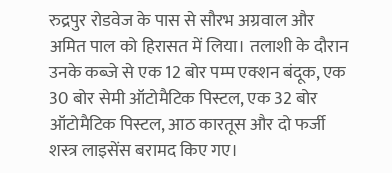रुद्रपुर रोडवेज के पास से सौरभ अग्रवाल और अमित पाल को हिरासत में लिया। तलाशी के दौरान उनके कब्जे से एक 12 बोर पम्प एक्शन बंदूक, एक 30 बोर सेमी ऑटोमैटिक पिस्टल, एक 32 बोर ऑटोमैटिक पिस्टल, आठ कारतूस और दो फर्जी शस्त्र लाइसेंस बरामद किए गए।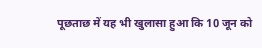पूछताछ में यह भी खुलासा हुआ कि 10 जून को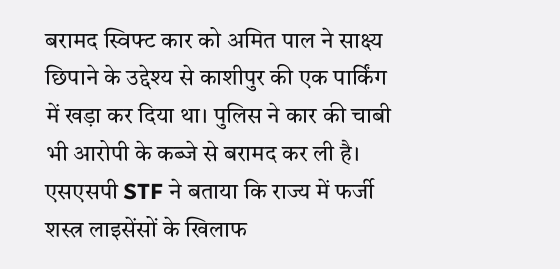बरामद स्विफ्ट कार को अमित पाल ने साक्ष्य छिपाने के उद्देश्य से काशीपुर की एक पार्किंग में खड़ा कर दिया था। पुलिस ने कार की चाबी भी आरोपी के कब्जे से बरामद कर ली है।
एसएसपी STF ने बताया कि राज्य में फर्जी शस्त्र लाइसेंसों के खिलाफ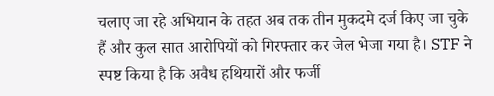चलाए जा रहे अभियान के तहत अब तक तीन मुकदमे दर्ज किए जा चुके हैं और कुल सात आरोपियों को गिरफ्तार कर जेल भेजा गया है। STF ने स्पष्ट किया है कि अवैध हथियारों और फर्जी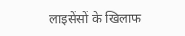लाइसेंसों के खिलाफ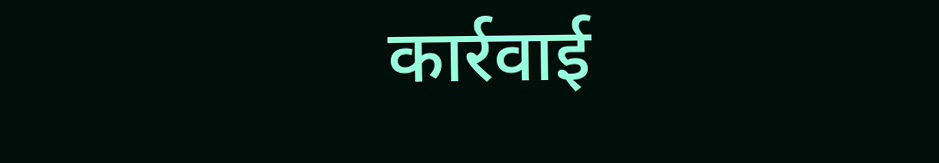कार्रवाई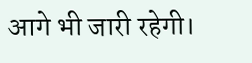आगे भी जारी रहेगी।